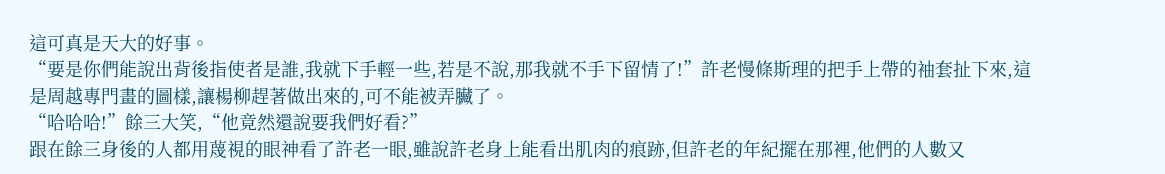這可真是天大的好事。
“要是你們能說出背後指使者是誰,我就下手輕一些,若是不說,那我就不手下留情了!”許老慢條斯理的把手上帶的袖套扯下來,這是周越專門畫的圖樣,讓楊柳趕著做出來的,可不能被弄臟了。
“哈哈哈!”餘三大笑,“他竟然還說要我們好看?”
跟在餘三身後的人都用蔑視的眼神看了許老一眼,雖說許老身上能看出肌肉的痕跡,但許老的年紀擺在那裡,他們的人數又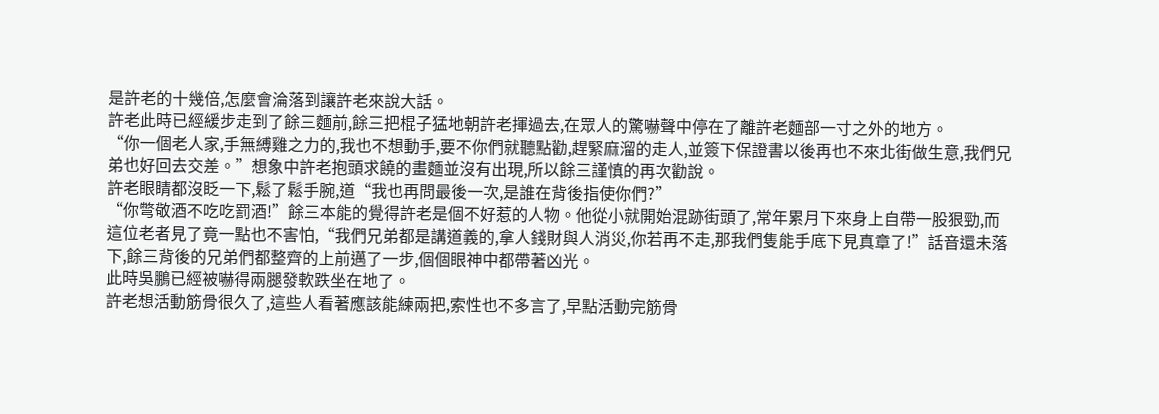是許老的十幾倍,怎麼會淪落到讓許老來說大話。
許老此時已經緩步走到了餘三麵前,餘三把棍子猛地朝許老揮過去,在眾人的驚嚇聲中停在了離許老麵部一寸之外的地方。
“你一個老人家,手無縛雞之力的,我也不想動手,要不你們就聽點勸,趕緊麻溜的走人,並簽下保證書以後再也不來北街做生意,我們兄弟也好回去交差。”想象中許老抱頭求饒的畫麵並沒有出現,所以餘三謹慎的再次勸說。
許老眼睛都沒眨一下,鬆了鬆手腕,道“我也再問最後一次,是誰在背後指使你們?”
“你彆敬酒不吃吃罰酒!”餘三本能的覺得許老是個不好惹的人物。他從小就開始混跡街頭了,常年累月下來身上自帶一股狠勁,而這位老者見了竟一點也不害怕,“我們兄弟都是講道義的,拿人錢財與人消災,你若再不走,那我們隻能手底下見真章了!”話音還未落下,餘三背後的兄弟們都整齊的上前邁了一步,個個眼神中都帶著凶光。
此時吳鵬已經被嚇得兩腿發軟跌坐在地了。
許老想活動筋骨很久了,這些人看著應該能練兩把,索性也不多言了,早點活動完筋骨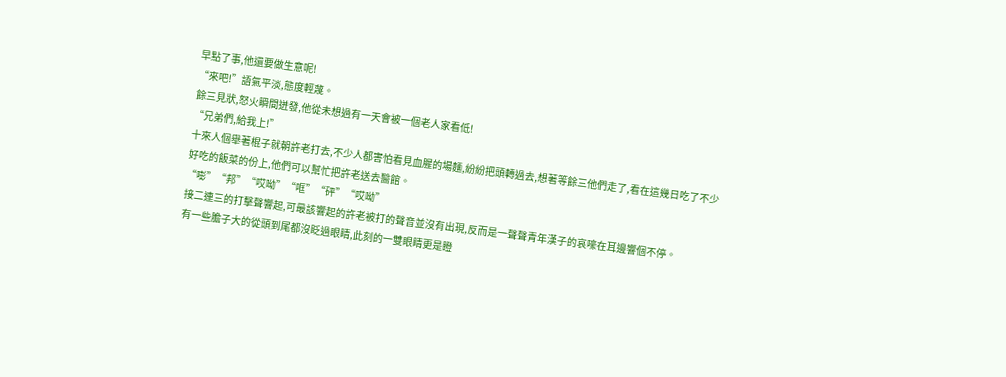早點了事,他還要做生意呢!
“來吧!”語氣平淡,態度輕蔑。
餘三見狀,怒火瞬間迸發,他從未想過有一天會被一個老人家看低!
“兄弟們,給我上!”
十來人個舉著棍子就朝許老打去,不少人都害怕看見血腥的場麵,紛紛把頭轉過去,想著等餘三他們走了,看在這幾日吃了不少好吃的飯菜的份上,他們可以幫忙把許老送去醫館。
“嘭”“邦”“哎呦”“哐”“砰”“哎呦”
接二連三的打擊聲響起,可最該響起的許老被打的聲音並沒有出現,反而是一聲聲青年漢子的哀嚎在耳邊響個不停。
有一些膽子大的從頭到尾都沒眨過眼睛,此刻的一雙眼睛更是瞪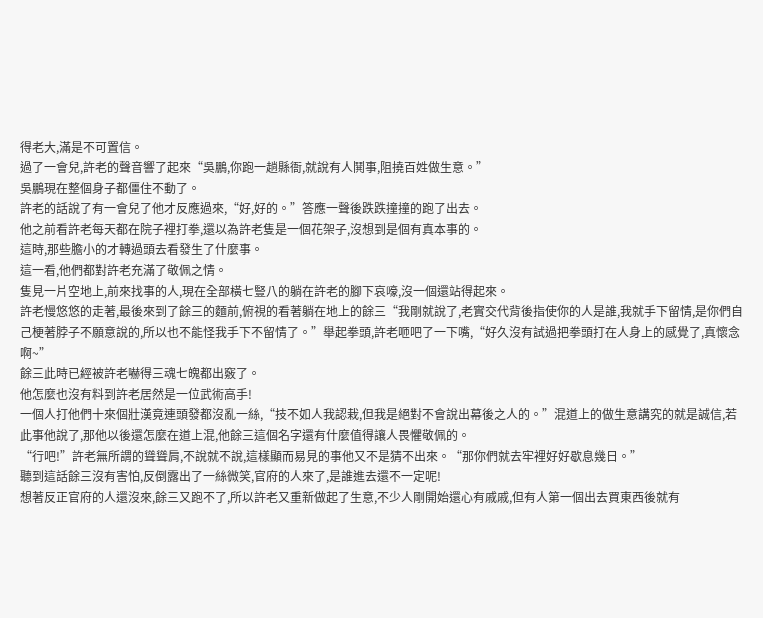得老大,滿是不可置信。
過了一會兒,許老的聲音響了起來“吳鵬,你跑一趟縣衙,就說有人鬨事,阻撓百姓做生意。”
吳鵬現在整個身子都僵住不動了。
許老的話說了有一會兒了他才反應過來,“好,好的。”答應一聲後跌跌撞撞的跑了出去。
他之前看許老每天都在院子裡打拳,還以為許老隻是一個花架子,沒想到是個有真本事的。
這時,那些膽小的才轉過頭去看發生了什麼事。
這一看,他們都對許老充滿了敬佩之情。
隻見一片空地上,前來找事的人,現在全部橫七豎八的躺在許老的腳下哀嚎,沒一個還站得起來。
許老慢悠悠的走著,最後來到了餘三的麵前,俯視的看著躺在地上的餘三“我剛就說了,老實交代背後指使你的人是誰,我就手下留情,是你們自己梗著脖子不願意說的,所以也不能怪我手下不留情了。”舉起拳頭,許老咂吧了一下嘴,“好久沒有試過把拳頭打在人身上的感覺了,真懷念啊~”
餘三此時已經被許老嚇得三魂七魄都出竅了。
他怎麼也沒有料到許老居然是一位武術高手!
一個人打他們十來個壯漢竟連頭發都沒亂一絲,“技不如人我認栽,但我是絕對不會說出幕後之人的。”混道上的做生意講究的就是誠信,若此事他說了,那他以後還怎麼在道上混,他餘三這個名字還有什麼值得讓人畏懼敬佩的。
“行吧!”許老無所謂的聳聳肩,不說就不說,這樣顯而易見的事他又不是猜不出來。“那你們就去牢裡好好歇息幾日。”
聽到這話餘三沒有害怕,反倒露出了一絲微笑,官府的人來了,是誰進去還不一定呢!
想著反正官府的人還沒來,餘三又跑不了,所以許老又重新做起了生意,不少人剛開始還心有戚戚,但有人第一個出去買東西後就有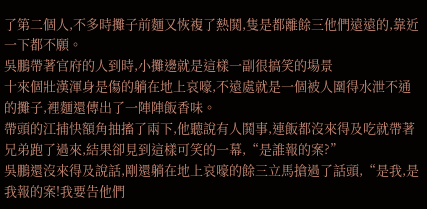了第二個人,不多時攤子前麵又恢複了熱鬨,隻是都離餘三他們遠遠的,靠近一下都不願。
吳鵬帶著官府的人到時,小攤邊就是這樣一副很搞笑的場景
十來個壯漢渾身是傷的躺在地上哀嚎,不遠處就是一個被人圍得水泄不通的攤子,裡麵還傳出了一陣陣飯香味。
帶頭的江捕快額角抽搐了兩下,他聽說有人鬨事,連飯都沒來得及吃就帶著兄弟跑了過來,結果卻見到這樣可笑的一幕,“是誰報的案?”
吳鵬還沒來得及說話,剛還躺在地上哀嚎的餘三立馬搶過了話頭,“是我,是我報的案!我要告他們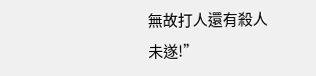無故打人還有殺人未遂!”